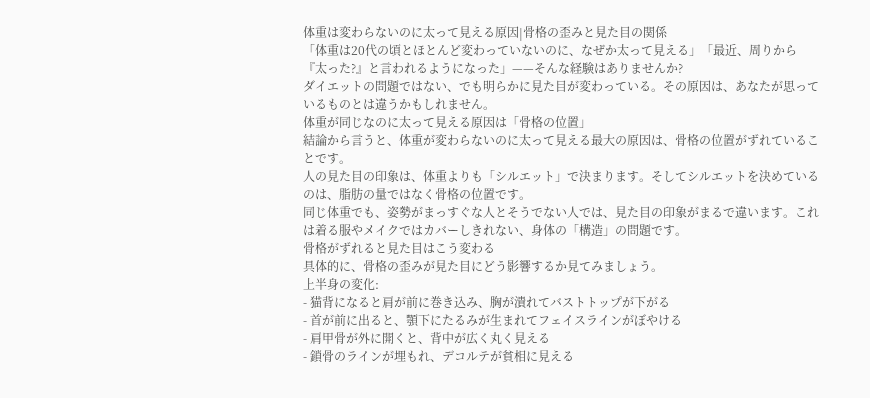体重は変わらないのに太って見える原因|骨格の歪みと見た目の関係
「体重は20代の頃とほとんど変わっていないのに、なぜか太って見える」「最近、周りから『太った?』と言われるようになった」——そんな経験はありませんか?
ダイエットの問題ではない、でも明らかに見た目が変わっている。その原因は、あなたが思っているものとは違うかもしれません。
体重が同じなのに太って見える原因は「骨格の位置」
結論から言うと、体重が変わらないのに太って見える最大の原因は、骨格の位置がずれていることです。
人の見た目の印象は、体重よりも「シルエット」で決まります。そしてシルエットを決めているのは、脂肪の量ではなく骨格の位置です。
同じ体重でも、姿勢がまっすぐな人とそうでない人では、見た目の印象がまるで違います。これは着る服やメイクではカバーしきれない、身体の「構造」の問題です。
骨格がずれると見た目はこう変わる
具体的に、骨格の歪みが見た目にどう影響するか見てみましょう。
上半身の変化:
- 猫背になると肩が前に巻き込み、胸が潰れてバストトップが下がる
- 首が前に出ると、顎下にたるみが生まれてフェイスラインがぼやける
- 肩甲骨が外に開くと、背中が広く丸く見える
- 鎖骨のラインが埋もれ、デコルテが貧相に見える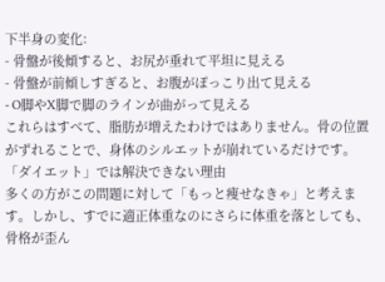下半身の変化:
- 骨盤が後傾すると、お尻が垂れて平坦に見える
- 骨盤が前傾しすぎると、お腹がぽっこり出て見える
- O脚やX脚で脚のラインが曲がって見える
これらはすべて、脂肪が増えたわけではありません。骨の位置がずれることで、身体のシルエットが崩れているだけです。
「ダイエット」では解決できない理由
多くの方がこの問題に対して「もっと痩せなきゃ」と考えます。しかし、すでに適正体重なのにさらに体重を落としても、骨格が歪ん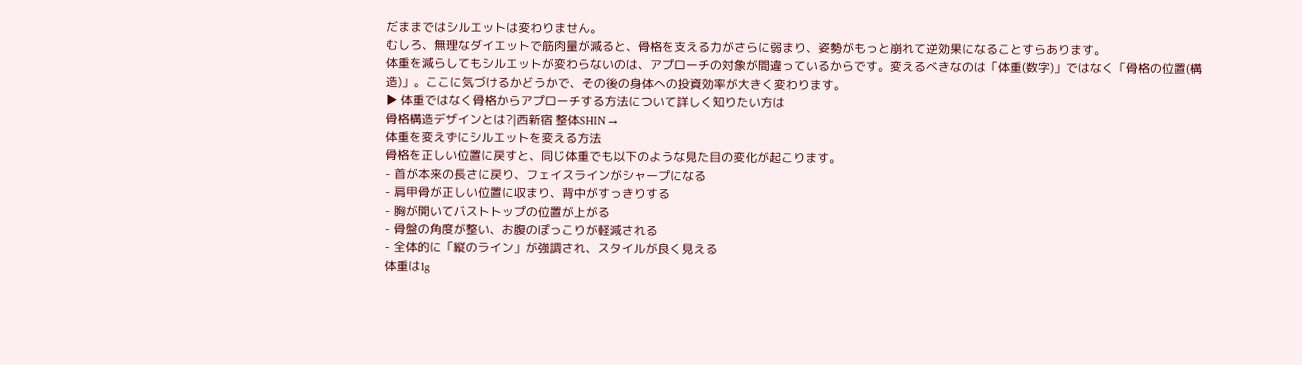だままではシルエットは変わりません。
むしろ、無理なダイエットで筋肉量が減ると、骨格を支える力がさらに弱まり、姿勢がもっと崩れて逆効果になることすらあります。
体重を減らしてもシルエットが変わらないのは、アプローチの対象が間違っているからです。変えるべきなのは「体重(数字)」ではなく「骨格の位置(構造)」。ここに気づけるかどうかで、その後の身体への投資効率が大きく変わります。
▶ 体重ではなく骨格からアプローチする方法について詳しく知りたい方は
骨格構造デザインとは?|西新宿 整体SHIN →
体重を変えずにシルエットを変える方法
骨格を正しい位置に戻すと、同じ体重でも以下のような見た目の変化が起こります。
- 首が本来の長さに戻り、フェイスラインがシャープになる
- 肩甲骨が正しい位置に収まり、背中がすっきりする
- 胸が開いてバストトップの位置が上がる
- 骨盤の角度が整い、お腹のぽっこりが軽減される
- 全体的に「縦のライン」が強調され、スタイルが良く見える
体重は1g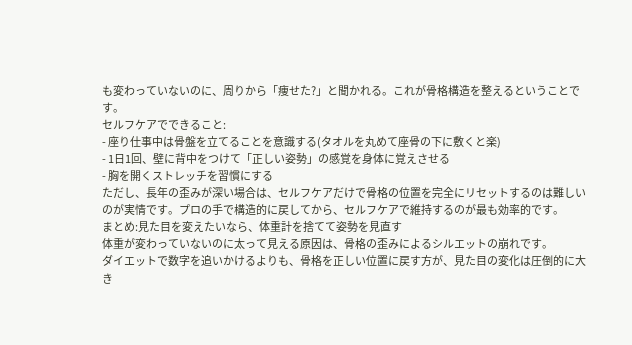も変わっていないのに、周りから「痩せた?」と聞かれる。これが骨格構造を整えるということです。
セルフケアでできること:
- 座り仕事中は骨盤を立てることを意識する(タオルを丸めて座骨の下に敷くと楽)
- 1日1回、壁に背中をつけて「正しい姿勢」の感覚を身体に覚えさせる
- 胸を開くストレッチを習慣にする
ただし、長年の歪みが深い場合は、セルフケアだけで骨格の位置を完全にリセットするのは難しいのが実情です。プロの手で構造的に戻してから、セルフケアで維持するのが最も効率的です。
まとめ:見た目を変えたいなら、体重計を捨てて姿勢を見直す
体重が変わっていないのに太って見える原因は、骨格の歪みによるシルエットの崩れです。
ダイエットで数字を追いかけるよりも、骨格を正しい位置に戻す方が、見た目の変化は圧倒的に大き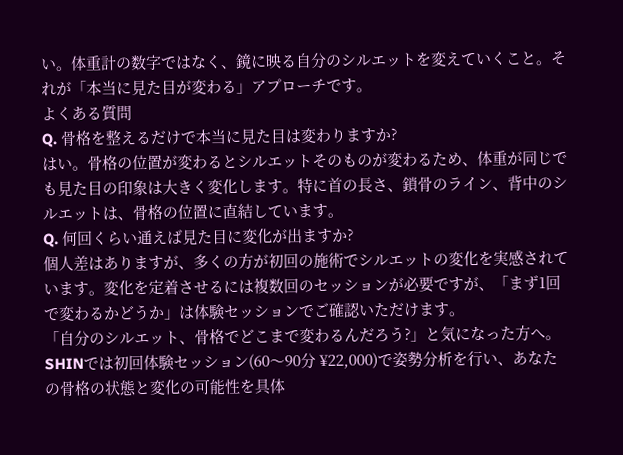い。体重計の数字ではなく、鏡に映る自分のシルエットを変えていくこと。それが「本当に見た目が変わる」アプローチです。
よくある質問
Q. 骨格を整えるだけで本当に見た目は変わりますか?
はい。骨格の位置が変わるとシルエットそのものが変わるため、体重が同じでも見た目の印象は大きく変化します。特に首の長さ、鎖骨のライン、背中のシルエットは、骨格の位置に直結しています。
Q. 何回くらい通えば見た目に変化が出ますか?
個人差はありますが、多くの方が初回の施術でシルエットの変化を実感されています。変化を定着させるには複数回のセッションが必要ですが、「まず1回で変わるかどうか」は体験セッションでご確認いただけます。
「自分のシルエット、骨格でどこまで変わるんだろう?」と気になった方へ。
SHINでは初回体験セッション(60〜90分 ¥22,000)で姿勢分析を行い、あなたの骨格の状態と変化の可能性を具体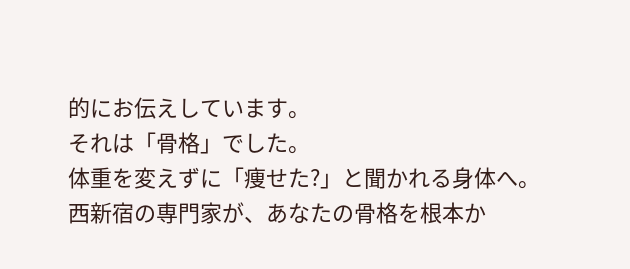的にお伝えしています。
それは「骨格」でした。
体重を変えずに「痩せた?」と聞かれる身体へ。
西新宿の専門家が、あなたの骨格を根本か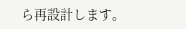ら再設計します。